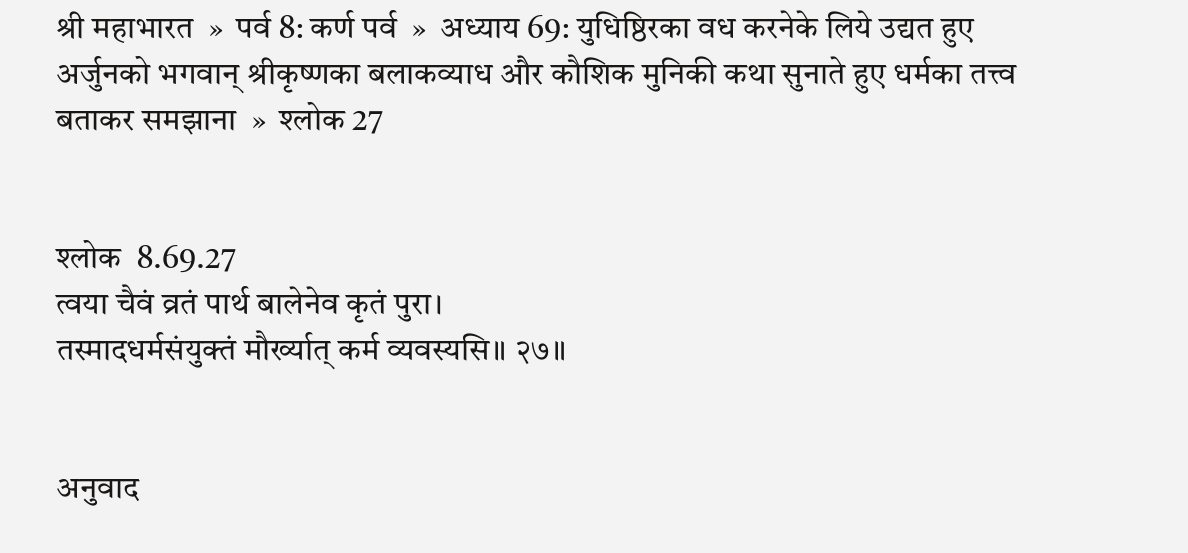श्री महाभारत  »  पर्व 8: कर्ण पर्व  »  अध्याय 69: युधिष्ठिरका वध करनेके लिये उद्यत हुए अर्जुनको भगवान् श्रीकृष्णका बलाकव्याध और कौशिक मुनिकी कथा सुनाते हुए धर्मका तत्त्व बताकर समझाना  »  श्लोक 27


श्लोक  8.69.27
त्वया चैवं व्रतं पार्थ बालेनेव कृतं पुरा।
तस्मादधर्मसंयुक्तं मौर्ख्यात् कर्म व्यवस्यसि॥ २७॥


अनुवाद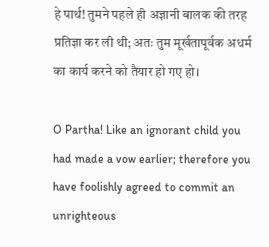हे पार्थ! तुमने पहले ही अज्ञानी बालक की तरह प्रतिज्ञा कर ली थी; अतः तुम मूर्खतापूर्वक अधर्म का कार्य करने को तैयार हो गए हो।

O Partha! Like an ignorant child you had made a vow earlier; therefore you have foolishly agreed to commit an unrighteous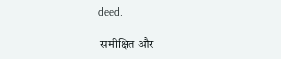deed.

 समीक्षित और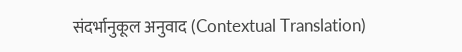संदर्भानुकूल अनुवाद (Contextual Translation)